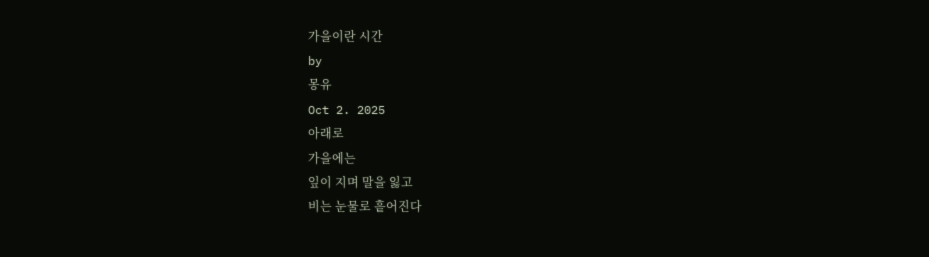가을이란 시간
by
몽유
Oct 2. 2025
아래로
가을에는
잎이 지며 말을 잃고
비는 눈물로 흩어진다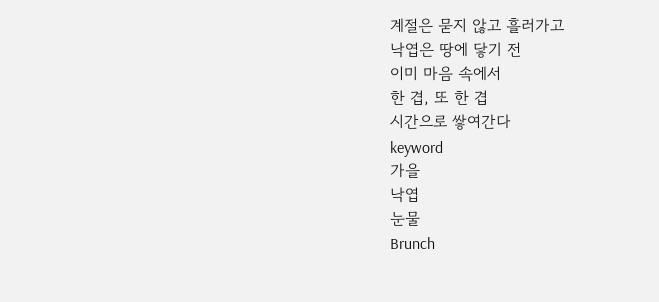계절은 묻지 않고 흘러가고
낙엽은 땅에 닿기 전
이미 마음 속에서
한 겹, 또 한 겹
시간으로 쌓여간다
keyword
가을
낙엽
눈물
Brunch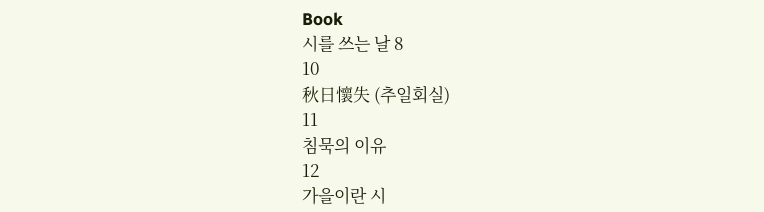Book
시를 쓰는 날 8
10
秋日懷失 (추일회실)
11
침묵의 이유
12
가을이란 시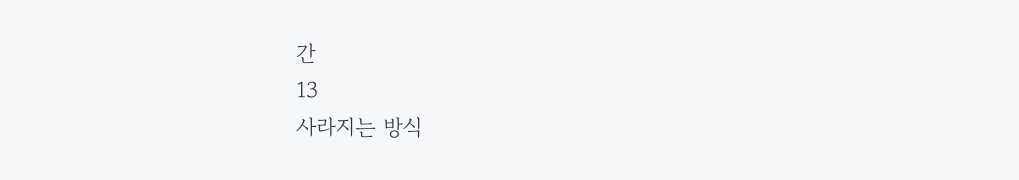간
13
사라지는 방식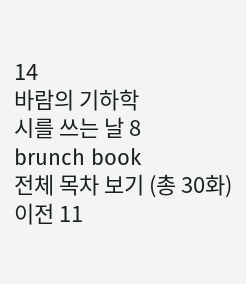14
바람의 기하학
시를 쓰는 날 8
brunch book
전체 목차 보기 (총 30화)
이전 11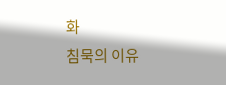화
침묵의 이유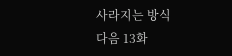사라지는 방식
다음 13화